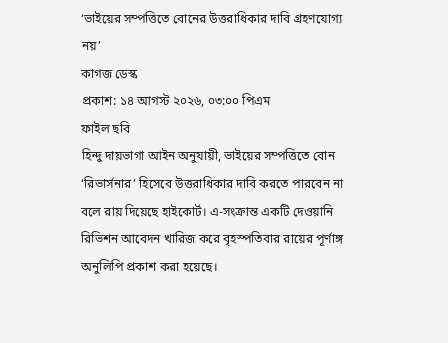‘ভাইয়ের সম্পত্তিতে বোনের উত্তরাধিকার দাবি গ্রহণযোগ্য নয়’
কাগজ ডেস্ক
প্রকাশ: ১৪ আগস্ট ২০২৬, ০৩:০০ পিএম
ফাইল ছবি
হিন্দু দায়ভাগা আইন অনুযায়ী, ভাইয়ের সম্পত্তিতে বোন ‘রিভার্সনার’ হিসেবে উত্তরাধিকার দাবি করতে পারবেন না বলে রায় দিয়েছে হাইকোর্ট। এ-সংক্রান্ত একটি দেওয়ানি রিভিশন আবেদন খারিজ করে বৃহস্পতিবার রায়ের পূর্ণাঙ্গ অনুলিপি প্রকাশ করা হয়েছে।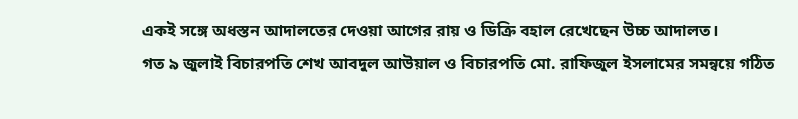একই সঙ্গে অধস্তন আদালতের দেওয়া আগের রায় ও ডিক্রি বহাল রেখেছেন উচ্চ আদালত।
গত ৯ জুলাই বিচারপতি শেখ আবদুল আউয়াল ও বিচারপতি মো. রাফিজুল ইসলামের সমন্বয়ে গঠিত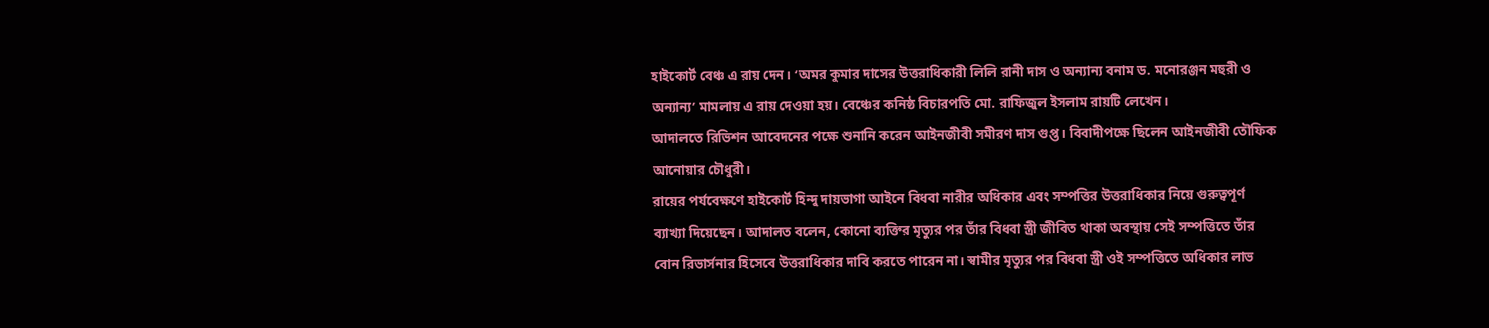হাইকোর্ট বেঞ্চ এ রায় দেন। ‘অমর কুমার দাসের উত্তরাধিকারী লিলি রানী দাস ও অন্যান্য বনাম ড. মনোরঞ্জন মহুরী ও অন্যান্য’ মামলায় এ রায় দেওয়া হয়। বেঞ্চের কনিষ্ঠ বিচারপতি মো. রাফিজুল ইসলাম রায়টি লেখেন।
আদালতে রিভিশন আবেদনের পক্ষে শুনানি করেন আইনজীবী সমীরণ দাস গুপ্ত। বিবাদীপক্ষে ছিলেন আইনজীবী তৌফিক আনোয়ার চৌধুরী।
রায়ের পর্যবেক্ষণে হাইকোর্ট হিন্দু দায়ভাগা আইনে বিধবা নারীর অধিকার এবং সম্পত্তির উত্তরাধিকার নিয়ে গুরুত্বপূর্ণ ব্যাখ্যা দিয়েছেন। আদালত বলেন, কোনো ব্যক্তির মৃত্যুর পর তাঁর বিধবা স্ত্রী জীবিত থাকা অবস্থায় সেই সম্পত্তিতে তাঁর বোন রিভার্সনার হিসেবে উত্তরাধিকার দাবি করতে পারেন না। স্বামীর মৃত্যুর পর বিধবা স্ত্রী ওই সম্পত্তিতে অধিকার লাভ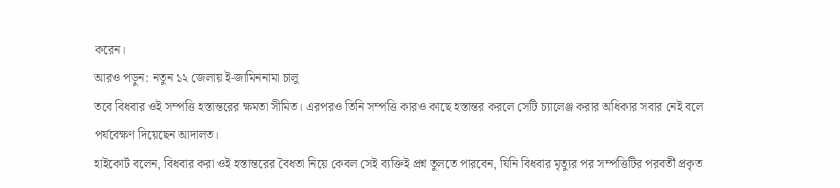করেন।
আরও পড়ুন: নতুন ১২ জেলায় ই-জামিননামা চালু
তবে বিধবার ওই সম্পত্তি হস্তান্তরের ক্ষমতা সীমিত। এরপরও তিনি সম্পত্তি কারও কাছে হস্তান্তর করলে সেটি চ্যালেঞ্জ করার অধিকার সবার নেই বলে পর্যবেক্ষণ দিয়েছেন আদালত।
হাইকোর্ট বলেন, বিধবার করা ওই হস্তান্তরের বৈধতা নিয়ে কেবল সেই ব্যক্তিই প্রশ্ন তুলতে পারবেন, যিনি বিধবার মৃত্যুর পর সম্পত্তিটির পরবর্তী প্রকৃত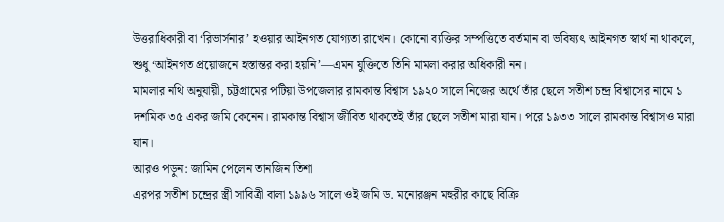উত্তরাধিকারী বা ‘রিভার্সনার’ হওয়ার আইনগত যোগ্যতা রাখেন। কোনো ব্যক্তির সম্পত্তিতে বর্তমান বা ভবিষ্যৎ আইনগত স্বার্থ না থাকলে, শুধু ‘আইনগত প্রয়োজনে হস্তান্তর করা হয়নি’—এমন যুক্তিতে তিনি মামলা করার অধিকারী নন।
মামলার নথি অনুযায়ী, চট্টগ্রামের পটিয়া উপজেলার রামকান্ত বিশ্বাস ১৯২০ সালে নিজের অর্থে তাঁর ছেলে সতীশ চন্দ্র বিশ্বাসের নামে ১ দশমিক ৩৫ একর জমি কেনেন। রামকান্ত বিশ্বাস জীবিত থাকতেই তাঁর ছেলে সতীশ মারা যান। পরে ১৯৩৩ সালে রামকান্ত বিশ্বাসও মারা যান।
আরও পড়ুন: জামিন পেলেন তানজিন তিশা
এরপর সতীশ চন্দ্রের স্ত্রী সাবিত্রী বালা ১৯৯৬ সালে ওই জমি ড. মনোরঞ্জন মহুরীর কাছে বিক্রি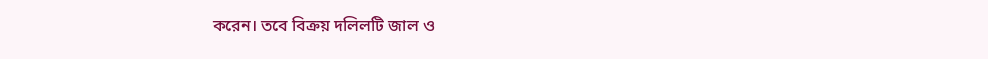করেন। তবে বিক্রয় দলিলটি জাল ও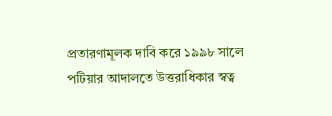প্রতারণামূলক দাবি করে ১৯৯৮ সালে পটিয়ার আদালতে উত্তরাধিকার স্বত্ব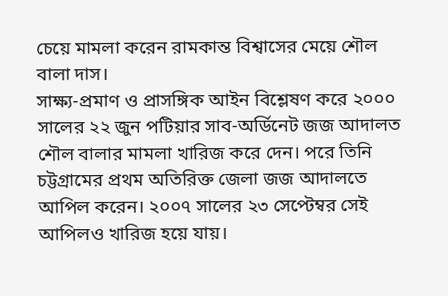চেয়ে মামলা করেন রামকান্ত বিশ্বাসের মেয়ে শৌল বালা দাস।
সাক্ষ্য-প্রমাণ ও প্রাসঙ্গিক আইন বিশ্লেষণ করে ২০০০ সালের ২২ জুন পটিয়ার সাব-অর্ডিনেট জজ আদালত শৌল বালার মামলা খারিজ করে দেন। পরে তিনি চট্টগ্রামের প্রথম অতিরিক্ত জেলা জজ আদালতে আপিল করেন। ২০০৭ সালের ২৩ সেপ্টেম্বর সেই আপিলও খারিজ হয়ে যায়।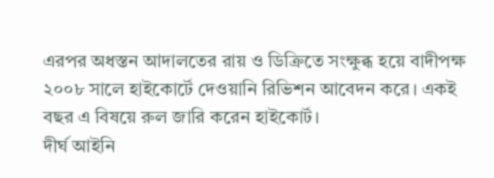এরপর অধস্তন আদালতের রায় ও ডিক্রিতে সংক্ষুব্ধ হয়ে বাদীপক্ষ ২০০৮ সালে হাইকোর্টে দেওয়ানি রিভিশন আবেদন করে। একই বছর এ বিষয়ে রুল জারি করেন হাইকোর্ট।
দীর্ঘ আইনি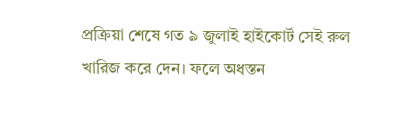প্রক্রিয়া শেষে গত ৯ জুলাই হাইকোর্ট সেই রুল খারিজ করে দেন। ফলে অধস্তন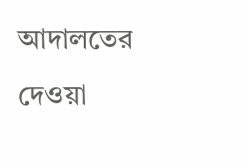আদালতের দেওয়া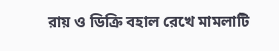রায় ও ডিক্রি বহাল রেখে মামলাটি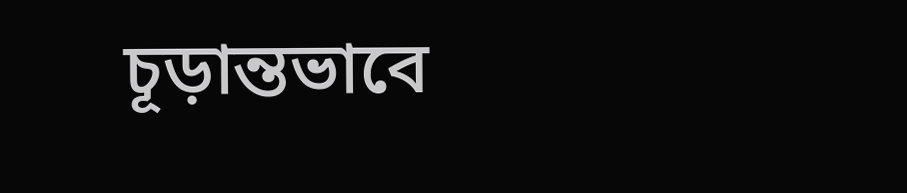চূড়ান্তভাবে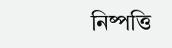নিষ্পত্তি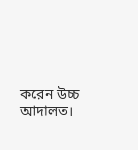করেন উচ্চ আদালত।